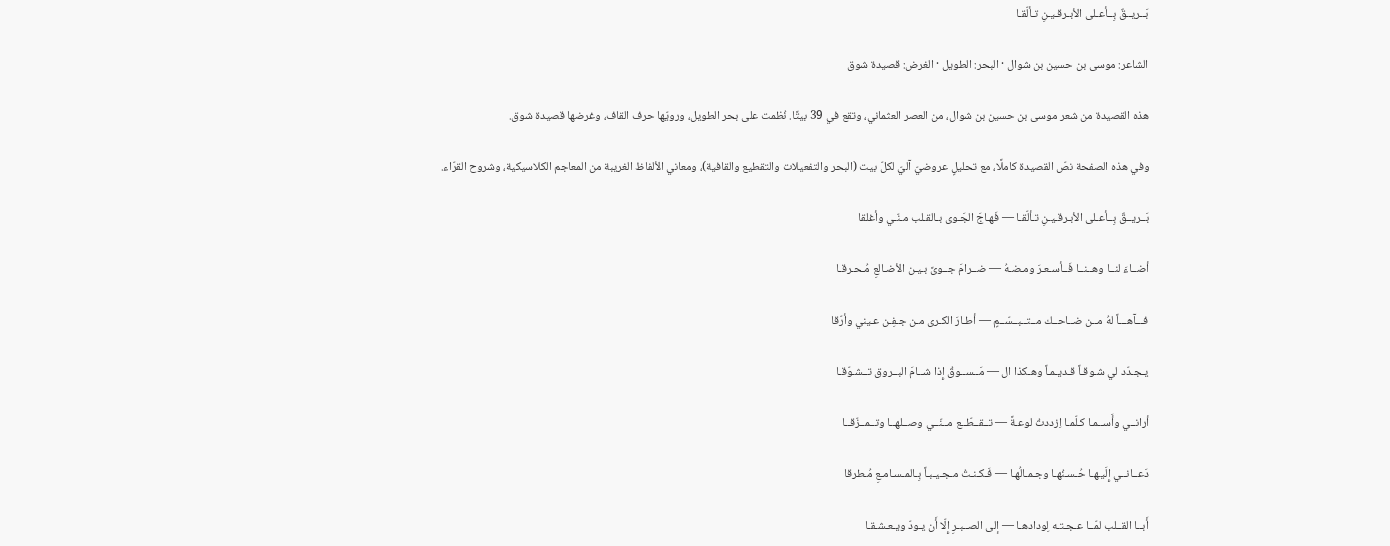بَــريــقٌ بِــأعـلى الأبـرقـيـنِ تـألّقـا

الشاعر: موسى بن حسين بن شوال · البحر: الطويل · الغرض: قصيدة شوق

هذه القصيدة من شعر موسى بن حسين بن شوال، من العصر العثماني، وتقع في 39 بيتًا. نُظمت على بحر الطويل، ورويّها حرف القاف، وغرضها قصيدة شوق.

وفي هذه الصفحة نصّ القصيدة كاملًا، مع تحليلٍ عروضيّ آليّ لكلّ بيت (البحر والتفعيلات والتقطيع والقافية)، ومعاني الألفاظ الغريبة من المعاجم الكلاسيكية، وشروح القرّاء.

بَــريــقٌ بِــأعـلى الأبـرقـيـنِ تـألّقـا — فَهـاجَ الجَـوى بـالقـلب مـنّـي وأغلقا

أضــاءَ لنــا وهــنــا فَــأسـعـرَ ومـضـهُ — ضــرامَ جــوىً بـيـن الأضـالعِ مُـحـرقـا

فـــآهـــاً لهُ مــن ضــاحــك مــتــبــسّــمٍ — أطـارَ الكـرى مـن جـفِـن عـيني وأرّقا

يـجـدّد لي شـوقـاً قـديـمـاً وهـكذا ال — مَــســوقُ إِذا شــامَ البــروق تــشـوّقـا

أرانــي وأَســمـا كـلّمـا اِزددتُ لوعـةً — تــقــطّــع مــنّــي وصــلهــا وتــمــزّقــا

دَعــانــي إِلَيـهـا حُـسـنُهـا وجـمـالُهـا — فَـكـنـتُ مـجـيـبـاً بِـالمـسـامـعِ مُـطرقا

أَبــا القــلب لمّــا عـجـتـه لِودادهـا — إلى الصــبـرِ إِلّا أَن يـودّ ويـعـشـقـا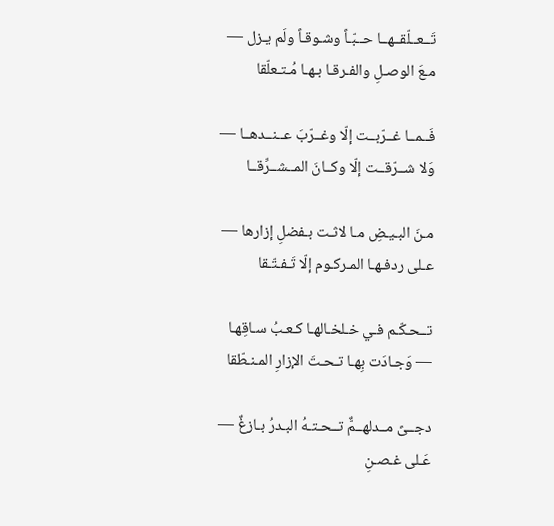تَــعــلّقــهــا حــبّـاً وشـوقـاً ولَم يـزل — مـعَ الوصـلِ والفـرقـا بـهـا مُـتـعلّقا

فَــمــا غــرّبــت إلّا وغــرّبَ عــنــدهــا — وَلا شــرّقــت إلّا وكــانَ المــشــرِّقــا

مـنَ البـيـضِ مـا لاثـت بـفضلِ إزارها — عـلى ردفـهـا المـركـوم إلّا تَـفـتّـقا

تــحـكّـم فـي خـلخـالهـا كـعـبُ سـاقِهـا — وَجـادَت بِهـا تـحـتَ الإزارِ المـنـطّقا

دجــىً مــدلهــمٌّ تــحـتـهُ البـدرُ بـازغٌ — عَـلى غـصـنِ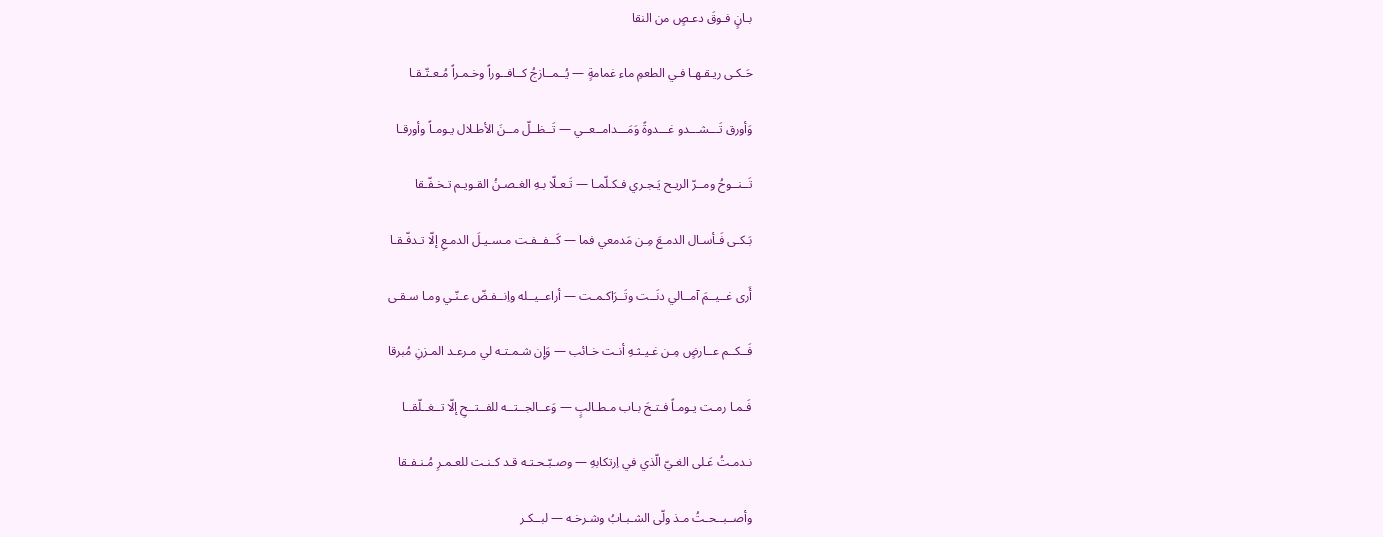بـانٍ فـوقَ دعـصٍ من النقا

حَـكـى ريـقـهـا فـي الطعمِ ماء غمامةٍ — يُــمــازجُ كــافــوراً وخـمـراً مُـعـتّـقـا

وَأورق تَـــشـــدو غـــدوةً وَمَـــدامــعــي — تَــظــلّ مــنَ الأطـلال يـومـاً وأورقـا

تَــنــوحُ ومــرّ الريـح يَـجـري فـكـلّمـا — تَـعـلّا بـهِ الغـصـنُ القـويـم تـخـفّـقا

بَـكـى فَـأسـال الدمـعَ مِـن مَدمعي فما — كَــفــفـت مـسـيـلَ الدمـعِ إلّا تـدفّـقـا

أَرى غــيــمَ آمــالي دنَــت وتَــرَاكـمـت — أراعــيــله واِنــفـضّ عـنّـي ومـا سـقـى

فَــكــم عــارضٍ مِـن غـيـثـهِ أنـت خـائب — وَإِن شـمـتـه لي مـرعـد المـزنِ مُبرقا

فَـمـا رمـت يـومـاً فـتـحَ بـاب مـطـالبٍ — وَعــالجــتــه للفــتــحِ إلّا تــغــلّقــا

نـدمـتُ عَـلى الغـيّ الّذي في اِرتكابهِ — وصـبّـحـتـه قـد كـنـت للعـمـرِ مُـنـفـقا

وأصــبــحـتُ مـذ ولّى الشـبـابُ وشـرخـه — لبــكـر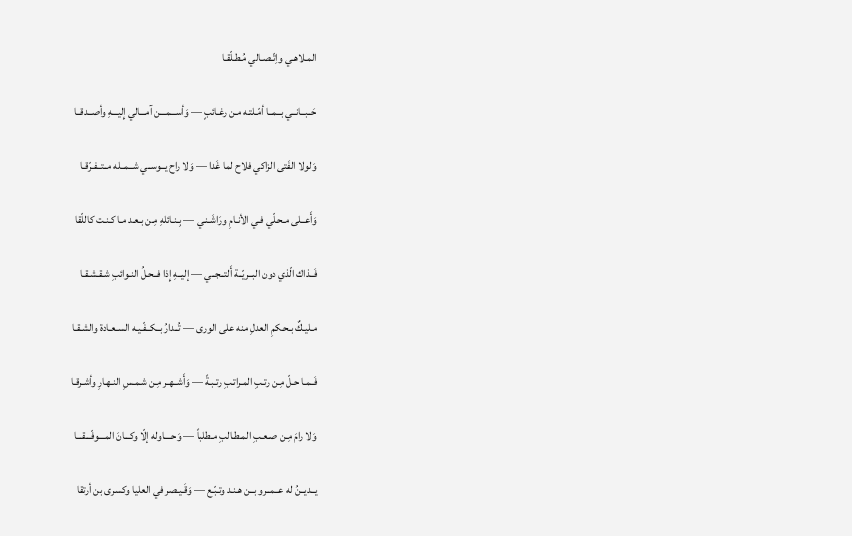المـلاهـي واِتّـصـالي مُـطـلّقـا

حَــبــانــي بــمــا أمّـلتـه مـن رغـائبٍ — وَأســـمـــن آمـــالي إِليـــهِ وأصــدقــا

وَلولا الفَتى الزاكي فلاح لما غَدا — وَلا راح يــوســي شــمــله مــتــفـرّقـا

وَأَعــلى مـحـلّي فـي الأنـامِ ورَاشَـنـي — بِـنـائلهِ مِـن بـعـد مـا كـنـت كاللّقا

فَــذاك الّذي دون البــريّــة أَلتــجــي — إليــهِ إِذا فــحـلُ النـوائبِ شـقـشـقـا

مـليـكٌ بـحـكمِ العدلِ منه على الورى — تُــدارُ بــكــفّـيـه السـعـادة والشـقـا

فَــمـا حـلّ مِـن رتـبِ المـراتـبِ رتـبـةً — وَأَشــهـر مِـن شـمـسِ النـهـارِ وأشـرقـا

وَلا رامَ مِـن صـعـبِ المـطـالبِ مـطلباً — وَحــــاوله إلّا وكـــانَ المـــوفّـــقـــا

يــديــنُ له عــمــرو بــن هـنـد وتـبّـع — وَقَـيـصر في العليا وكسرى بن أرتقا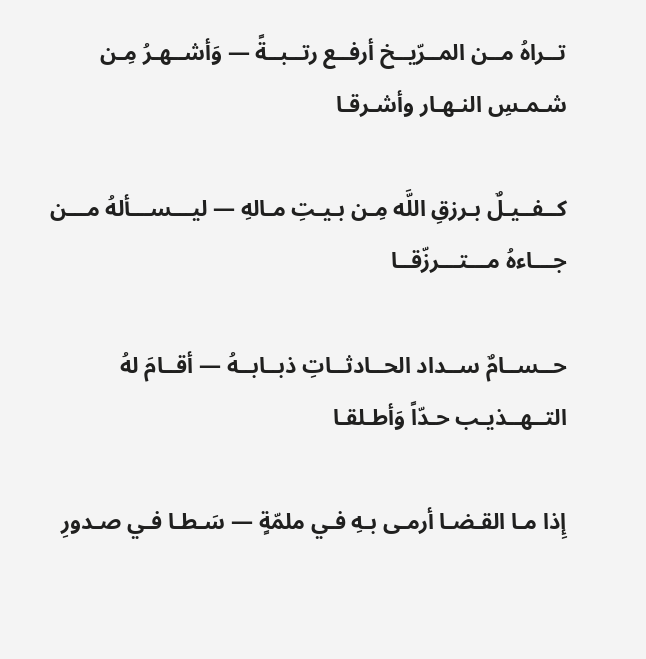تــراهُ مــن المــرّيــخ أرفــع رتــبــةً — وَأشــهـرُ مِـن شـمـسِ النـهـار وأشـرقـا

كــفــيـلٌ بـرزقِ اللَّه مِـن بـيـتِ مـالهِ — ليـــســـألهُ مـــن جـــاءهُ مـــتـــرزّقــا

حــســامٌ ســداد الحــادثــاتِ ذبــابــهُ — أقــامَ لهُ التــهــذيـب حـدّاً وَأطـلقـا

إِذا مـا القـضـا أرمـى بـهِ فـي ملمّةٍ — سَـطـا فـي صـدورِ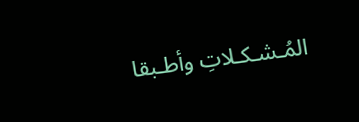المُـشـكـلاتِ وأطـبقا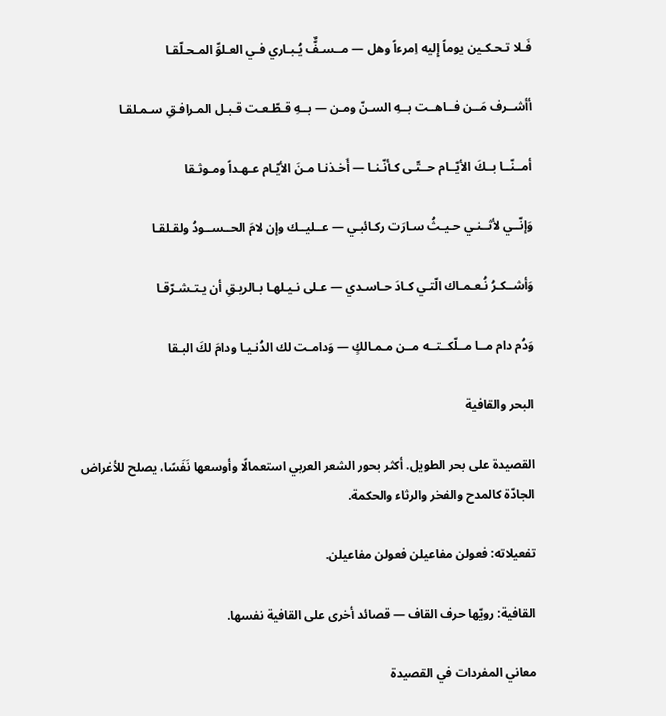فَـلا تـحـكـين يوماً إِليه اِمرءاً وهل — مــسـفٌّ يُـبـاري فـي العـلوِّ المـحـلّقـا

أأشــرف مَــن فــاهــت بــهِ السـنّ ومـن — بــهِ قـطّـعـت قـبـل المـرافـقِ سـمـلقـا

أمــنّــا بــكَ الأيّــام حــتّـى كـأنّـنـا — أَخـذنـا مـنَ الأيّـام عـهـداً ومـوثـقا

وَإنّــي لأثــنـي حـيـثُ سـارَت ركـائبـي — عــليــك وإن لامَ الحــســودُ ولقـلقـا

وَأشــكـرُ نُـعـمـاك الّتـي كـادَ حـاسـدي — عـلى نـيـلهـا بـالريـقِ أن يـتـشـرّقـا

وَدُم دام مــا مــلّكــتــه مــن مـمـالكٍ — وَدامـت لك الدُنـيـا ودامَ لكَ البـقا

البحر والقافية

القصيدة على بحر الطويل. أكثر بحور الشعر العربي استعمالًا وأوسعها نَفَسًا، يصلح للأغراض الجادّة كالمدح والفخر والرثاء والحكمة.

تفعيلاته: فعولن مفاعيلن فعولن مفاعيلن.

القافية: رويّها حرف القاف — قصائد أخرى على القافية نفسها.

معاني المفردات في القصيدة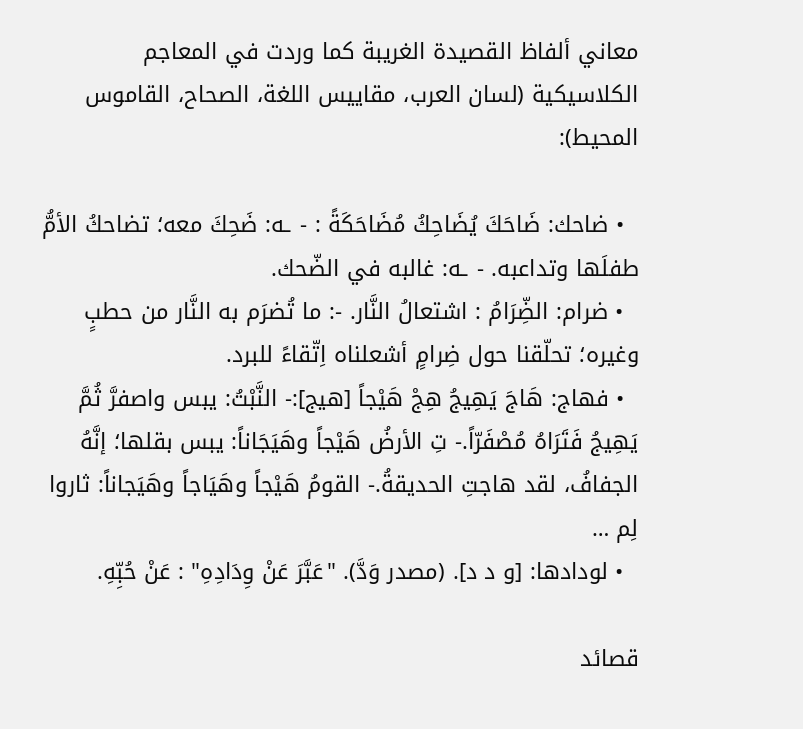معاني ألفاظ القصيدة الغريبة كما وردت في المعاجم الكلاسيكية (لسان العرب، مقاييس اللغة، الصحاح، القاموس المحيط):

  • ضاحك: ضَاحَكَ يُضَاحِكُ مُضَاحَكَةً : - ـه: ضَحِكَ معه؛ تضاحكُ الأمُّ طفلَها وتداعبه. - ـه: غالبه في الضّحك.
  • ضرام: الضِّرَامُ : اشتعالُ النَّار. -: ما تُضرَم به النَّار من حطبٍ وغيره؛ تحلّقنا حول ضِرامٍ أشعلناه اِتّقاءً للبرد.
  • فهاج: هَاجَ يَهِيجُ هِجْ هَيْجاً [هيج]:- النَّبْتُ: يبس واصفرَّ ثُمَّ يَهِيجُ فَتَرَاهُ مُصْفَرّاً.- تِ الأرضُ هَيْجاً وهَيَجَاناً: يبس بقلها؛ إنَّهُ الجفافُ، لقد هاجتِ الحديقةُ.- القومُ هَيْجاً وهَيَاجاً وهَيَجاناً: ثاروا لِم …
  • لودادها: [و د د]. (مصدر وَدَّ). "عَبَّرَ عَنْ وِدَادِهِ" : عَنْ حُبِّهِ.

قصائد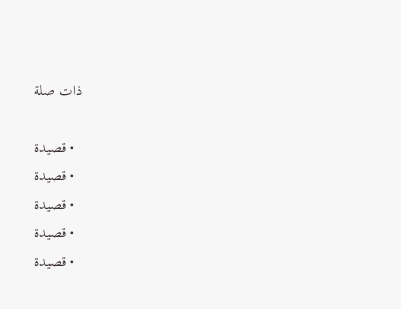ذات صلة

  • قصيدة
  • قصيدة
  • قصيدة
  • قصيدة
  • قصيدة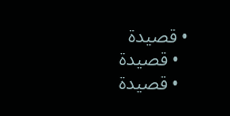• قصيدة
  • قصيدة
  • قصيدة